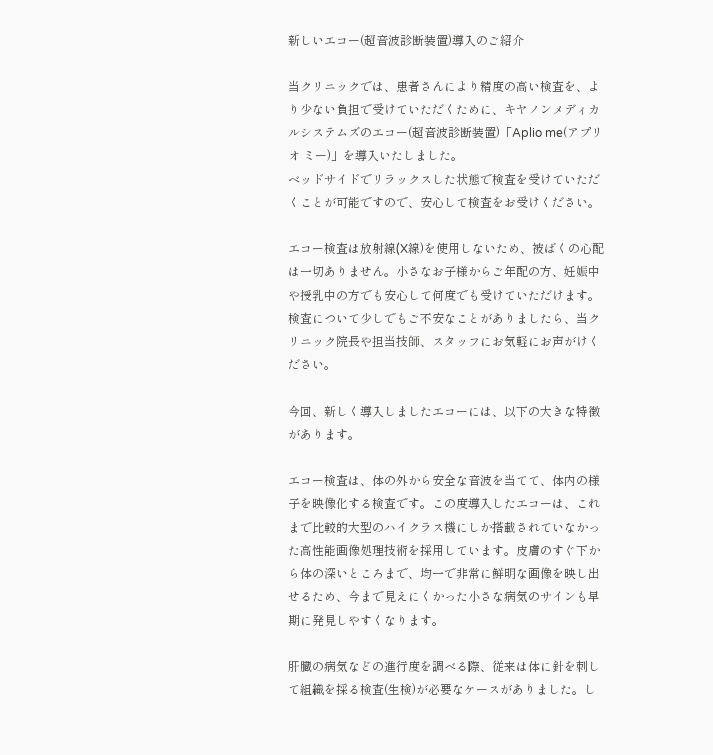新しいエコー(超音波診断装置)導入のご紹介

当クリニックでは、患者さんにより精度の高い検査を、より少ない負担で受けていただくために、キヤノンメディカルシステムズのエコー(超音波診断装置)「Aplio me(アプリオ ミー)」を導入いたしました。
ベッドサイドでリラックスした状態で検査を受けていただくことが可能ですので、安心して検査をお受けください。

エコー検査は放射線(X線)を使用しないため、被ばくの心配は一切ありません。小さなお子様からご年配の方、妊娠中や授乳中の方でも安心して何度でも受けていただけます。検査について少しでもご不安なことがありましたら、当クリニック院長や担当技師、スタッフにお気軽にお声がけください。

今回、新しく導入しましたエコーには、以下の大きな特徴があります。

エコー検査は、体の外から安全な音波を当てて、体内の様子を映像化する検査です。この度導入したエコーは、これまで比較的大型のハイクラス機にしか搭載されていなかった高性能画像処理技術を採用しています。皮膚のすぐ下から体の深いところまで、均一で非常に鮮明な画像を映し出せるため、今まで見えにくかった小さな病気のサインも早期に発見しやすくなります。

肝臓の病気などの進行度を調べる際、従来は体に針を刺して組織を採る検査(生検)が必要なケースがありました。し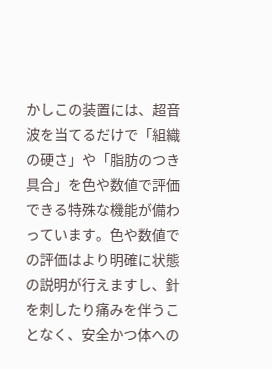かしこの装置には、超音波を当てるだけで「組織の硬さ」や「脂肪のつき具合」を色や数値で評価できる特殊な機能が備わっています。色や数値での評価はより明確に状態の説明が行えますし、針を刺したり痛みを伴うことなく、安全かつ体への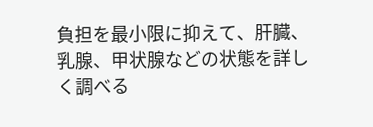負担を最小限に抑えて、肝臓、乳腺、甲状腺などの状態を詳しく調べる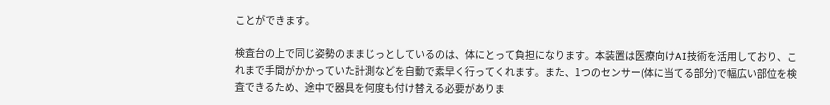ことができます。

検査台の上で同じ姿勢のままじっとしているのは、体にとって負担になります。本装置は医療向けAI技術を活用しており、これまで手間がかかっていた計測などを自動で素早く行ってくれます。また、1つのセンサー(体に当てる部分)で幅広い部位を検査できるため、途中で器具を何度も付け替える必要がありま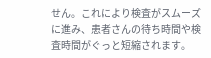せん。これにより検査がスムーズに進み、患者さんの待ち時間や検査時間がぐっと短縮されます。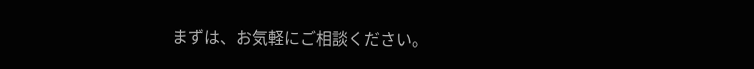まずは、お気軽にご相談ください。